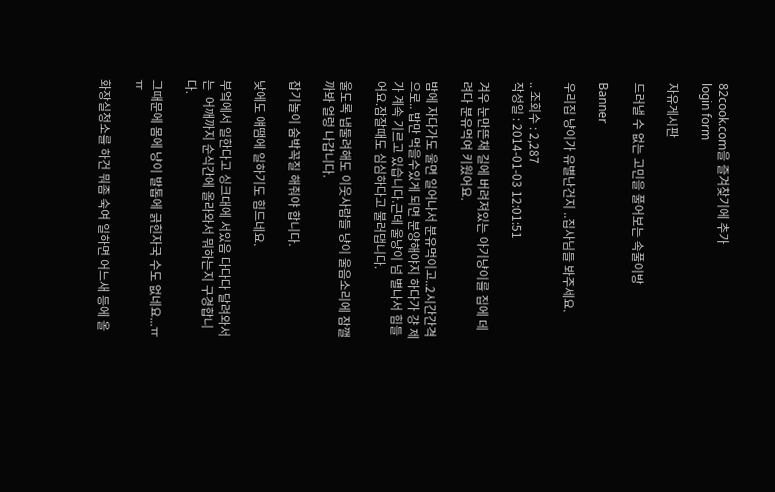82cook.com을 즐겨찾기에 추가
login form

자유게시판

드러낼 수 없는 고민을 풀어보는 속풀이방

Banner

우리집 냥이가 유별난건지 ..집사님들 봐주세요.

.. 조회수 : 2,287
작성일 : 2014-01-03 12:01:51

겨우 눈만뜬채 길에 버려져있는 아기냥이를 집에 데려다 분유먹여 키웠어요.

밤에 자다가도 울면 일어나서 분유먹이고..2시간간격으로.. 밥만 먹을수있게 되면 분양해야지 하다가 걍 제가 계속 기르고 있습니다.근데 울냥이 넘 별나서 힘들어요.잠잘때도 심심하다고 불러댑니다.

울도록 냅둘려해도 이웃사람들 냥이 울음소리에 잠깰까봐 얼렁 나갑니다.

잡기놀이 숨박꼭질 해줘야 합니다.

낮에도 얘땜에 일하기도 힘드네요.

부엌에서 일한다고 싱크대에 서있음 다다다 달려와서는  어깨까지 순식간에 올라와서 뭐하는지 구경합니다.

그때문에 몸에 냥이 발톱에 긁힌자국 수도 없네요...ㅠㅠ

화장실청소를 하건 뭐좀 숙여 일하면 어느새 등에 올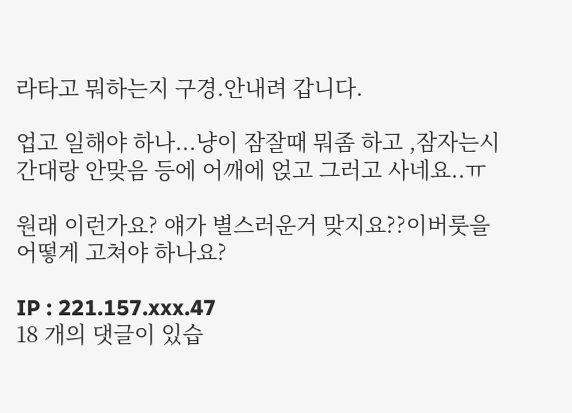라타고 뭐하는지 구경.안내려 갑니다.

업고 일해야 하나...냥이 잠잘때 뭐좀 하고 ,잠자는시간대랑 안맞음 등에 어깨에 얹고 그러고 사네요..ㅠ

원래 이런가요? 얘가 별스러운거 맞지요??이버룻을 어떻게 고쳐야 하나요?

IP : 221.157.xxx.47
18 개의 댓글이 있습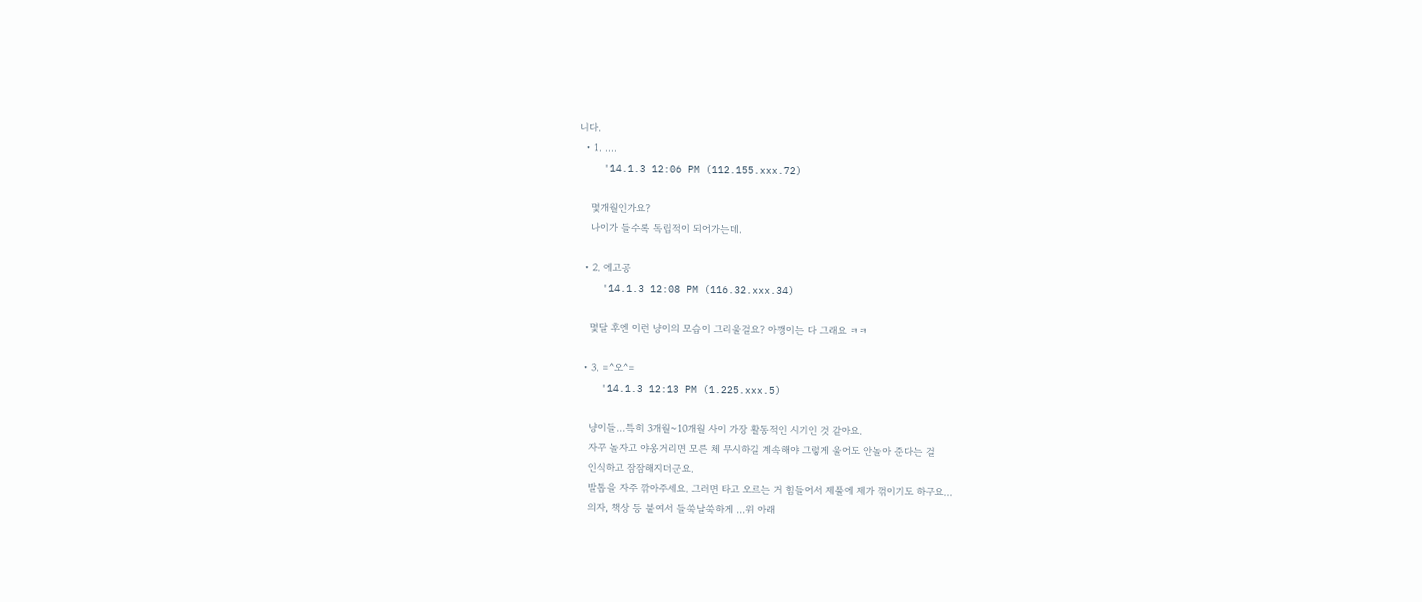니다.
  • 1. ....
    '14.1.3 12:06 PM (112.155.xxx.72)

    몇개월인가요?
    나이가 들수록 독립적이 되어가는데.

  • 2. 에고공
    '14.1.3 12:08 PM (116.32.xxx.34)

    몇달 후엔 이런 냥이의 모습이 그리울걸요? 아깽이는 다 그래요 ㅋㅋ

  • 3. =^오^=
    '14.1.3 12:13 PM (1.225.xxx.5)

    냥이들...특히 3개월~10개월 사이 가장 활동적인 시기인 것 같아요.
    자꾸 놀자고 야옹거리면 모른 체 무시하길 계속해야 그렇게 울어도 안놀아 준다는 걸
    인식하고 잠잠해지더군요.
    발톱을 자주 깎아주세요. 그러면 타고 오르는 거 힘들어서 제풀에 제가 꺾이기도 하구요...
    의자, 책상 등 붙여서 들쑥날쑥하게 ...위 아래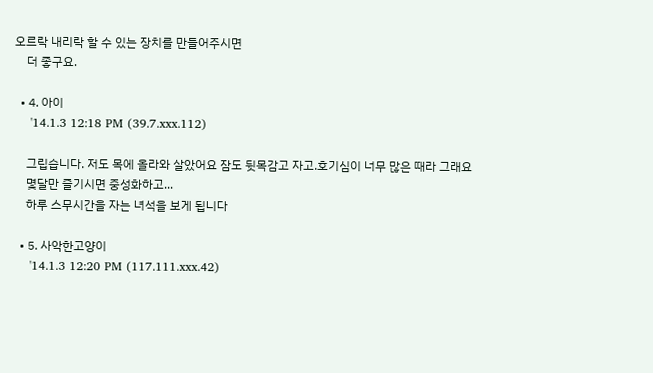오르락 내리락 할 수 있는 장치를 만들어주시면
    더 좋구요.

  • 4. 아이
    '14.1.3 12:18 PM (39.7.xxx.112)

    그립습니다. 저도 목에 올라와 살았어요 잠도 뒷목감고 자고.호기심이 너무 많은 때라 그래요
    몇달만 즐기시면 중성화하고...
    하루 스무시간을 자는 녀석을 보게 됩니다

  • 5. 사악한고양이
    '14.1.3 12:20 PM (117.111.xxx.42)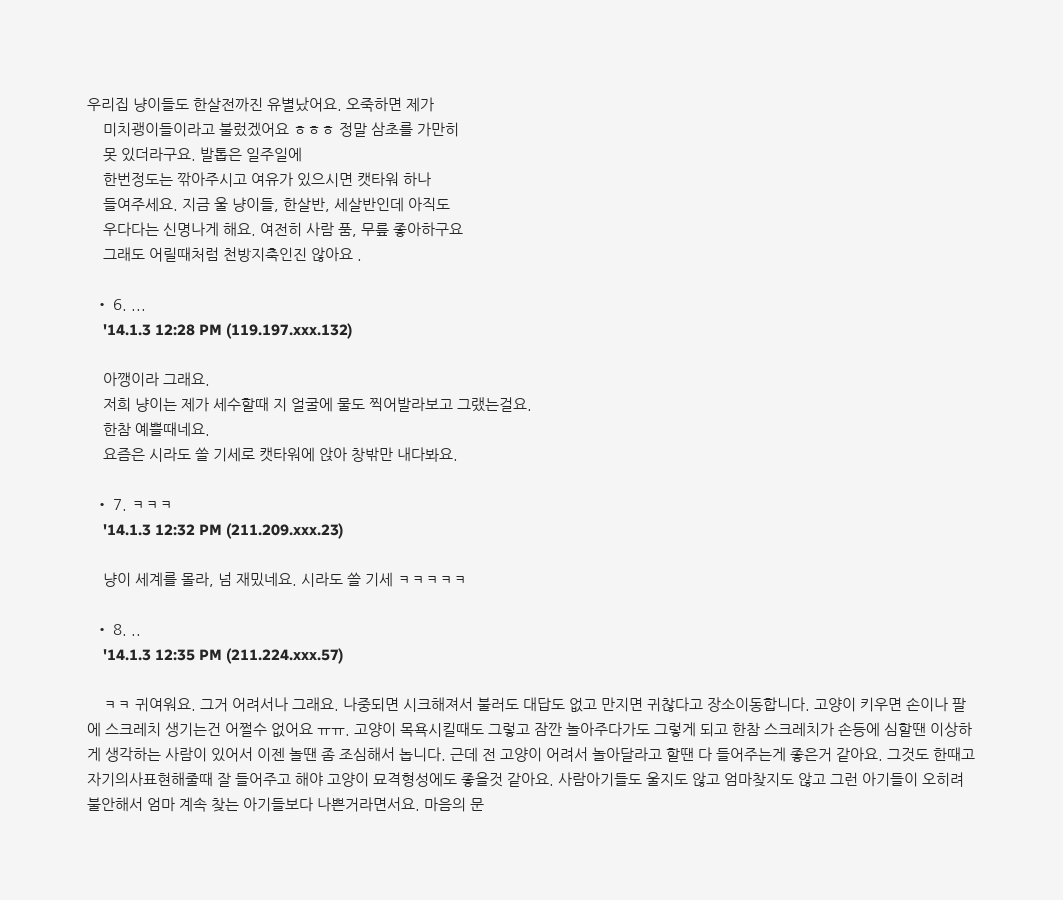우리집 냥이들도 한살전까진 유별났어요. 오죽하면 제가
    미치괭이들이라고 불렀겠어요 ㅎㅎㅎ 정말 삼초를 가만히
    못 있더라구요. 발톱은 일주일에
    한번정도는 깎아주시고 여유가 있으시면 캣타워 하나
    들여주세요. 지금 울 냥이들, 한살반, 세살반인데 아직도
    우다다는 신명나게 해요. 여전히 사람 품, 무릎 좋아하구요
    그래도 어릴때처럼 천방지축인진 않아요 .

  • 6. ...
    '14.1.3 12:28 PM (119.197.xxx.132)

    아깽이라 그래요.
    저희 냥이는 제가 세수할때 지 얼굴에 물도 찍어발라보고 그랬는걸요.
    한참 예쁠때네요.
    요즘은 시라도 쓸 기세로 캣타워에 앉아 창밖만 내다봐요.

  • 7. ㅋㅋㅋ
    '14.1.3 12:32 PM (211.209.xxx.23)

    냥이 세계를 몰라, 넘 재밌네요. 시라도 쓸 기세 ㅋㅋㅋㅋㅋ

  • 8. ..
    '14.1.3 12:35 PM (211.224.xxx.57)

    ㅋㅋ 귀여워요. 그거 어려서나 그래요. 나중되면 시크해져서 불러도 대답도 없고 만지면 귀찮다고 장소이동합니다. 고양이 키우면 손이나 팔에 스크레치 생기는건 어쩔수 없어요 ㅠㅠ. 고양이 목욕시킬때도 그렇고 잠깐 놀아주다가도 그렇게 되고 한참 스크레치가 손등에 심할땐 이상하게 생각하는 사람이 있어서 이젠 놀땐 좀 조심해서 놉니다. 근데 전 고양이 어려서 놀아달라고 할땐 다 들어주는게 좋은거 같아요. 그것도 한때고 자기의사표현해줄때 잘 들어주고 해야 고양이 묘격형성에도 좋을것 같아요. 사람아기들도 울지도 않고 엄마찾지도 않고 그런 아기들이 오히려 불안해서 엄마 계속 찾는 아기들보다 나쁜거라면서요. 마음의 문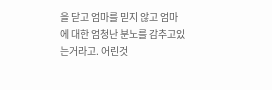을 닫고 엄마를 믿지 않고 엄마에 대한 엄청난 분노를 감추고있는거라고. 어린것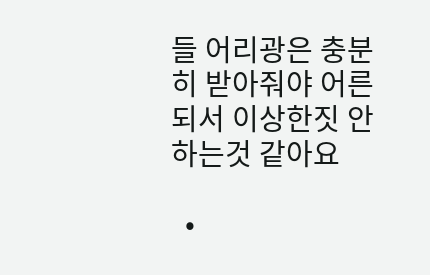들 어리광은 충분히 받아줘야 어른되서 이상한짓 안하는것 같아요

  •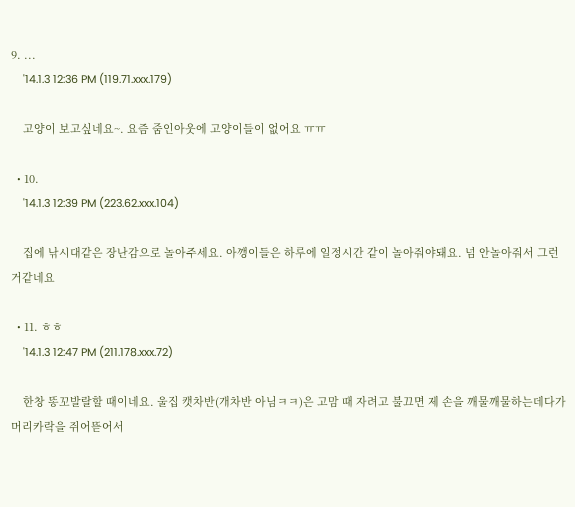9. ...
    '14.1.3 12:36 PM (119.71.xxx.179)

    고양이 보고싶네요~. 요즘 줌인아웃에 고양이들이 없어요 ㅠㅠ

  • 10.
    '14.1.3 12:39 PM (223.62.xxx.104)

    집에 낚시대같은 장난감으로 놀아주세요. 아깽이들은 하루에 일정시간 같이 놀아줘야돼요. 넘 안놀아줘서 그런거같네요

  • 11. ㅎㅎ
    '14.1.3 12:47 PM (211.178.xxx.72)

    한창 똥꼬발랄할 때이네요. 울집 캣차반(개차반 아님ㅋㅋ)은 고맘 때 자려고 불끄면 제 손을 깨물깨물하는데다가 머리카락을 쥐어뜯어서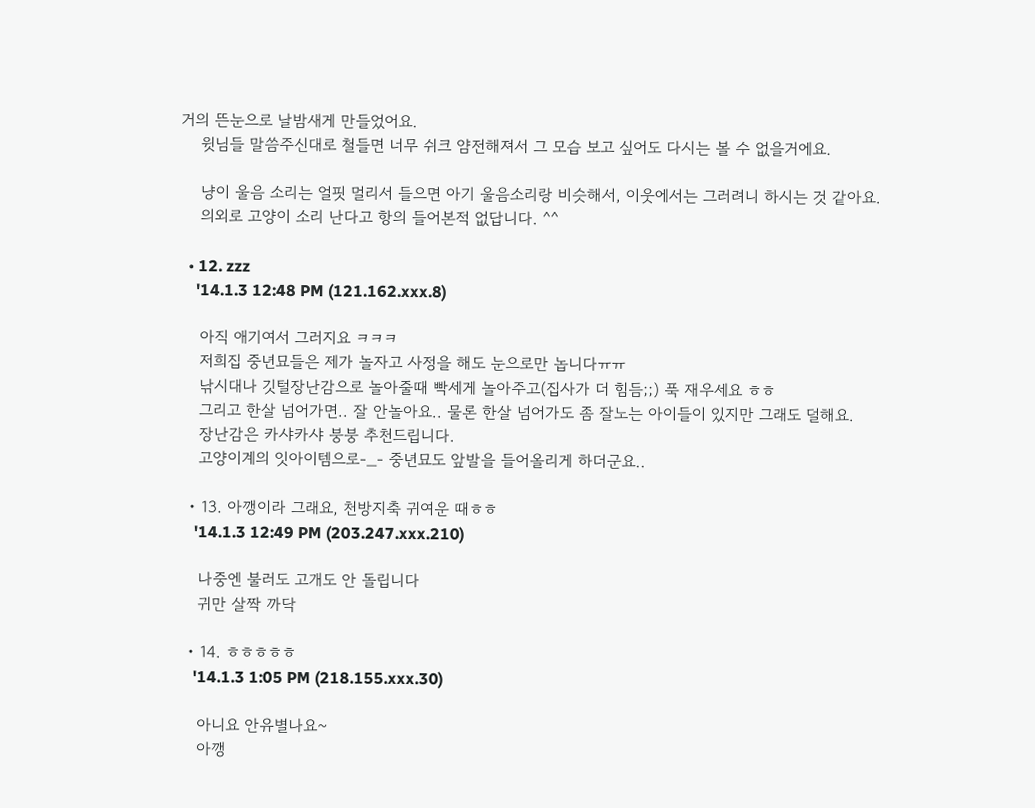거의 뜬눈으로 날밤새게 만들었어요.
    윗님들 말씀주신대로 철들면 너무 쉬크 얌전해져서 그 모습 보고 싶어도 다시는 볼 수 없을거에요.

    냥이 울음 소리는 얼핏 멀리서 들으면 아기 울음소리랑 비슷해서, 이웃에서는 그러려니 하시는 것 같아요.
    의외로 고양이 소리 난다고 항의 들어본적 없답니다. ^^

  • 12. zzz
    '14.1.3 12:48 PM (121.162.xxx.8)

    아직 애기여서 그러지요 ㅋㅋㅋ
    저희집 중년묘들은 제가 놀자고 사정을 해도 눈으로만 놉니다ㅠㅠ
    낚시대나 깃털장난감으로 놀아줄때 빡세게 놀아주고(집사가 더 힘듬;;) 푹 재우세요 ㅎㅎ
    그리고 한살 넘어가면.. 잘 안놀아요.. 물론 한살 넘어가도 좀 잘노는 아이들이 있지만 그래도 덜해요.
    장난감은 카샤카샤 붕붕 추천드립니다.
    고양이계의 잇아이템으로-_- 중년묘도 앞발을 들어올리게 하더군요..

  • 13. 아깽이라 그래요, 천방지축 귀여운 때ㅎㅎ
    '14.1.3 12:49 PM (203.247.xxx.210)

    나중엔 불러도 고개도 안 돌립니다
    귀만 살짝 까닥

  • 14. ㅎㅎㅎㅎㅎ
    '14.1.3 1:05 PM (218.155.xxx.30)

    아니요 안유별나요~
    아깽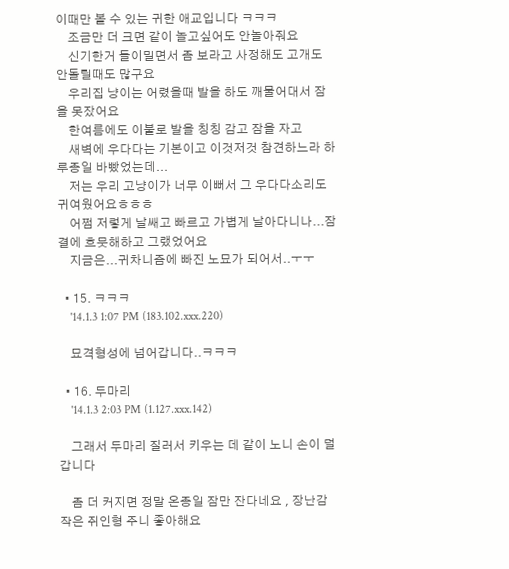이때만 볼 수 있는 귀한 애교입니다 ㅋㅋㅋ
    조금만 더 크면 같이 놀고싶어도 안놀아줘요
    신기한거 들이밀면서 좀 보라고 사정해도 고개도 안돌릴때도 많구요
    우리집 냥이는 어렸을때 발을 하도 깨물어대서 잠을 못잤어요
    한여름에도 이불로 발을 칭칭 감고 잠을 자고
    새벽에 우다다는 기본이고 이것저것 참견하느라 하루종일 바빴었는데...
    저는 우리 고냥이가 너무 이뻐서 그 우다다소리도 귀여웠어요ㅎㅎㅎ
    어쩜 저렇게 날쌔고 빠르고 가볍게 날아다니나...잠결에 흐뭇해하고 그랬었어요
    지금은...귀차니즘에 빠진 노묘가 되어서..ㅜㅜ

  • 15. ㅋㅋㅋ
    '14.1.3 1:07 PM (183.102.xxx.220)

    묘격형성에 넘어갑니다..ㅋㅋㅋ

  • 16. 두마리
    '14.1.3 2:03 PM (1.127.xxx.142)

    그래서 두마리 질러서 키우는 데 같이 노니 손이 덜 갑니다

    좀 더 커지면 정말 온종일 잠만 잔다네요 , 장난감 작은 쥐인형 주니 좋아해요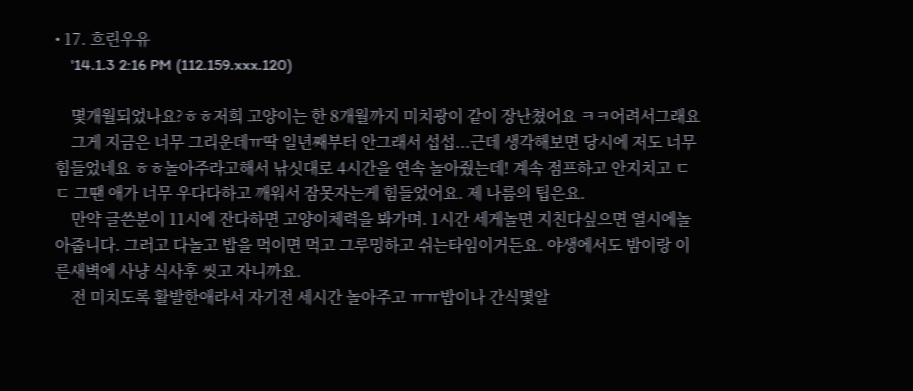• 17. 흐린우유
    '14.1.3 2:16 PM (112.159.xxx.120)

    몇개월되었나요?ㅎㅎ저희 고양이는 한 8개월까지 미치광이 같이 장난쳤어요 ㅋㅋ어려서그래요
    그게 지금은 너무 그리운데ㅠ딱 일년째부터 안그래서 섭섭...근데 생각해보면 당시에 저도 너무 힘들었네요 ㅎㅎ놀아주라고해서 낚싯대로 4시간을 연속 놀아줬는데! 계속 점프하고 안지치고 ㄷㄷ 그땐 애가 너무 우다다하고 깨워서 잠못자는게 힘들었어요. 제 나름의 팁은요.
    만약 글쓴분이 11시에 잔다하면 고양이체력을 봐가며. 1시간 세게놀면 지친다싶으면 열시에놀아줍니다. 그러고 다놀고 밥을 먹이면 먹고 그루밍하고 쉬는타임이거든요. 야생에서도 밤이랑 이른새벽에 사냥 식사후 씻고 자니까요.
    전 미치도록 활발한애라서 자기전 세시간 놀아주고 ㅠㅠ밥이나 간식몇알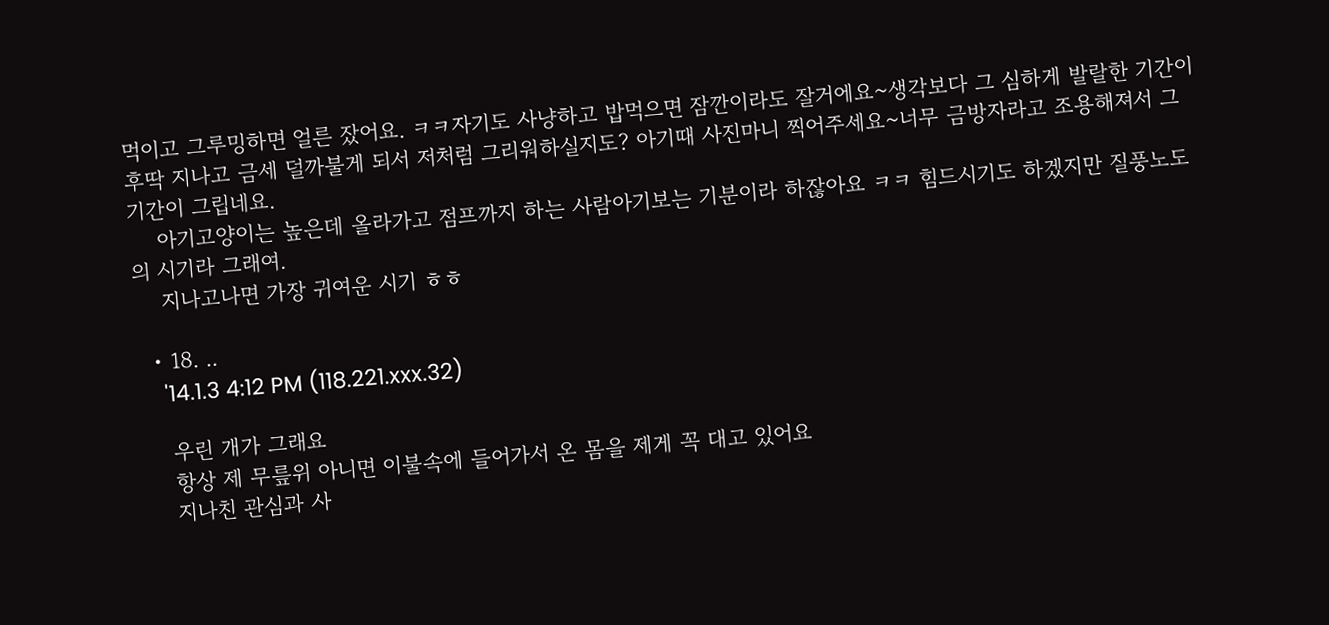먹이고 그루밍하면 얼른 잤어요. ㅋㅋ자기도 사냥하고 밥먹으면 잠깐이라도 잘거에요~생각보다 그 심하게 발랄한 기간이 후딱 지나고 금세 덜까불게 되서 저처럼 그리워하실지도? 아기때 사진마니 찍어주세요~너무 금방자라고 조용해져서 그 기간이 그립네요.
    아기고양이는 높은데 올라가고 점프까지 하는 사람아기보는 기분이라 하잖아요 ㅋㅋ 힘드시기도 하겠지만 질풍노도의 시기라 그래여.
    지나고나면 가장 귀여운 시기 ㅎㅎ

  • 18. ..
    '14.1.3 4:12 PM (118.221.xxx.32)

    우린 개가 그래요
    항상 제 무릎위 아니면 이불속에 들어가서 온 몸을 제게 꼭 대고 있어요
    지나친 관심과 사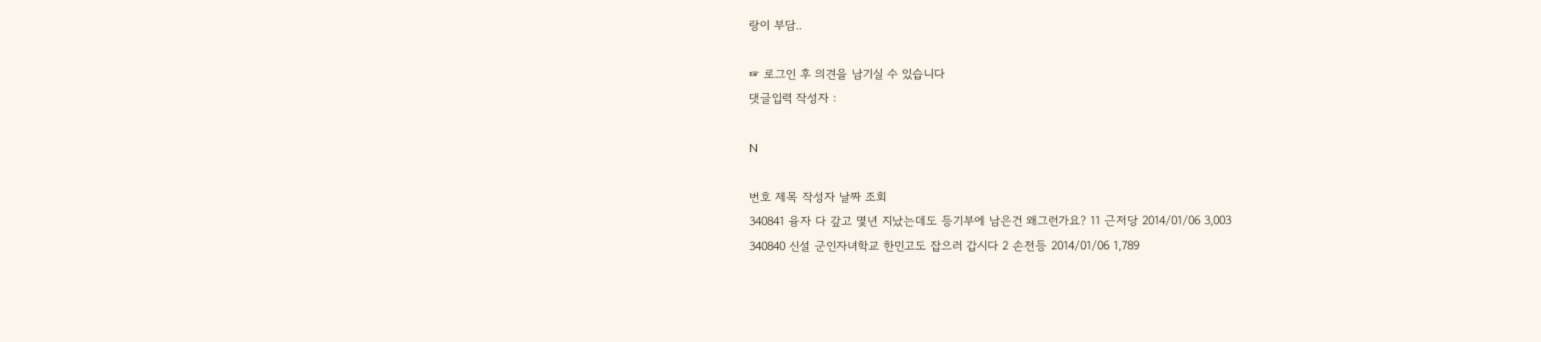랑이 부담..

☞ 로그인 후 의견을 남기실 수 있습니다
댓글입력 작성자 :

N

번호 제목 작성자 날짜 조회
340841 융자 다 갚고 몇년 지났는데도 등기부에 남은건 왜그런가요? 11 근저당 2014/01/06 3,003
340840 신설 군인자녀학교 한민고도 잡으러 갑시다 2 손전등 2014/01/06 1,789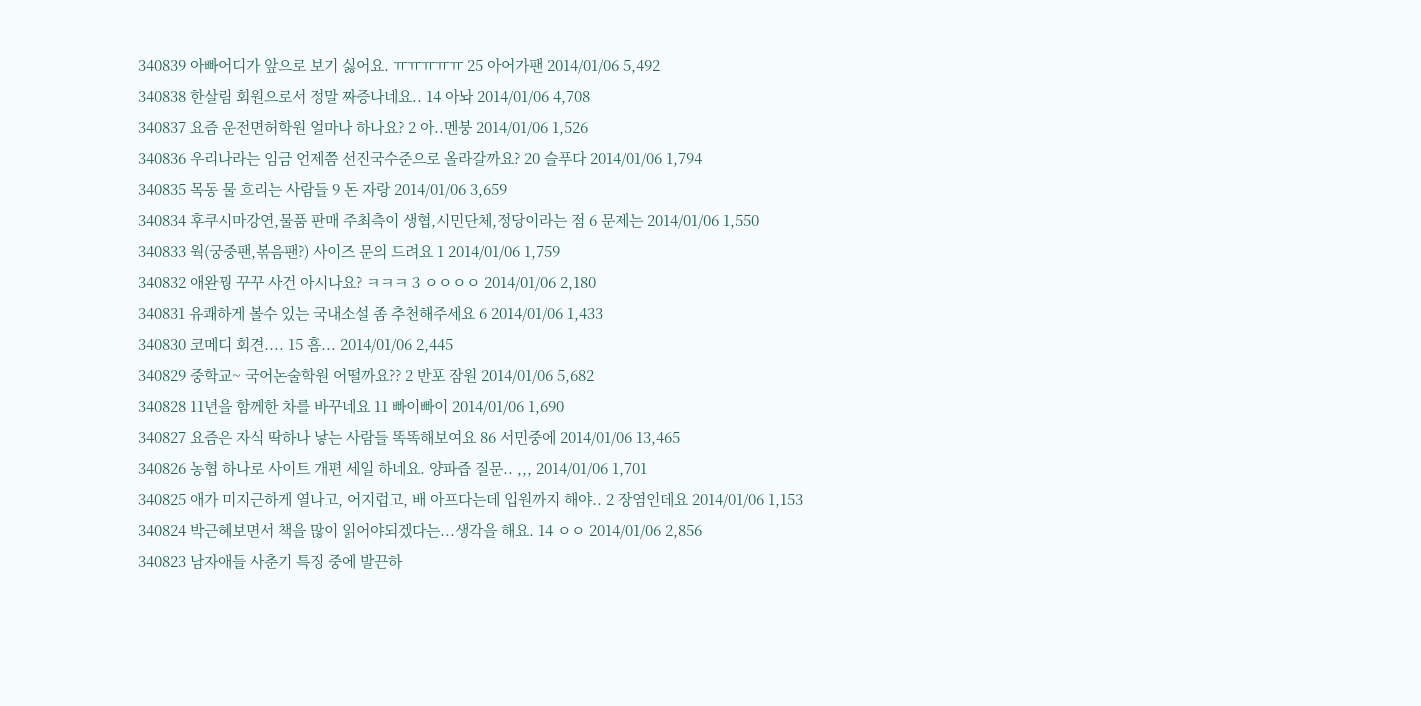340839 아빠어디가 앞으로 보기 싫어요. ㅠㅠㅠㅠㅠ 25 아어가팬 2014/01/06 5,492
340838 한살림 회원으로서 정말 짜증나네요.. 14 아놔 2014/01/06 4,708
340837 요즘 운전면허학원 얼마나 하나요? 2 아..멘붕 2014/01/06 1,526
340836 우리나라는 임금 언제쯤 선진국수준으로 올라갈까요? 20 슬푸다 2014/01/06 1,794
340835 목동 물 흐리는 사람들 9 돈 자랑 2014/01/06 3,659
340834 후쿠시마강연,물품 판매 주최측이 생협,시민단체,정당이라는 점 6 문제는 2014/01/06 1,550
340833 웍(궁중팬,볶음팬?) 사이즈 문의 드려요 1 2014/01/06 1,759
340832 애완꿩 꾸꾸 사건 아시나요? ㅋㅋㅋ 3 ㅇㅇㅇㅇ 2014/01/06 2,180
340831 유쾌하게 볼수 있는 국내소설 좀 추천해주세요 6 2014/01/06 1,433
340830 코메디 회견.... 15 흠... 2014/01/06 2,445
340829 중학교~ 국어논술학원 어떨까요?? 2 반포 잠원 2014/01/06 5,682
340828 11년을 함께한 차를 바꾸네요 11 빠이빠이 2014/01/06 1,690
340827 요즘은 자식 딱하나 낳는 사람들 똑똑해보여요 86 서민중에 2014/01/06 13,465
340826 농협 하나로 사이트 개편 세일 하네요. 양파즙 질문.. ,,, 2014/01/06 1,701
340825 애가 미지근하게 열나고, 어지럽고, 배 아프다는데 입원까지 해야.. 2 장염인데요 2014/01/06 1,153
340824 박근혜보면서 책을 많이 읽어야되겠다는...생각을 해요. 14 ㅇㅇ 2014/01/06 2,856
340823 남자애들 사춘기 특징 중에 발끈하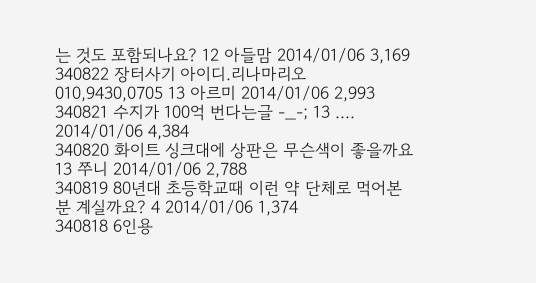는 것도 포함되나요? 12 아들맘 2014/01/06 3,169
340822 장터사기 아이디.리나마리오 010,9430,0705 13 아르미 2014/01/06 2,993
340821 수지가 100억 번다는글 -_-; 13 .... 2014/01/06 4,384
340820 화이트 싱크대에 상판은 무슨색이 좋을까요 13 쭈니 2014/01/06 2,788
340819 80년대 초등학교때 이런 약 단체로 먹어본 분 계실까요? 4 2014/01/06 1,374
340818 6인용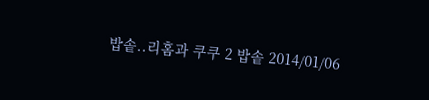밥솥..리홈과 쿠쿠 2 밥솥 2014/01/06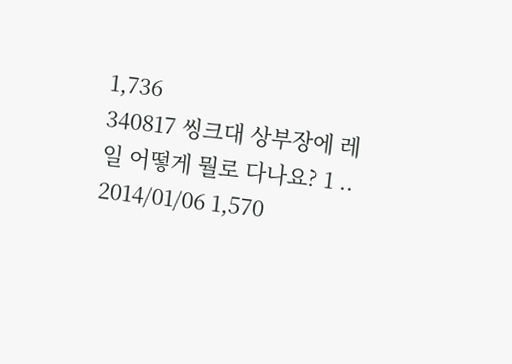1,736
340817 씽크대 상부장에 레일 어떻게 뭘로 다나요? 1 .. 2014/01/06 1,570